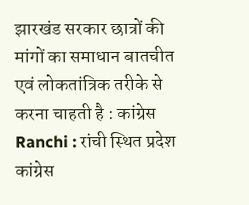झारखंड सरकार छात्रों की मांगों का समाधान बातचीत एवं लोकतांत्रिक तरीके से करना चाहती है : कांग्रेस
Ranchi : रांची स्थित प्रदेश कांग्रेस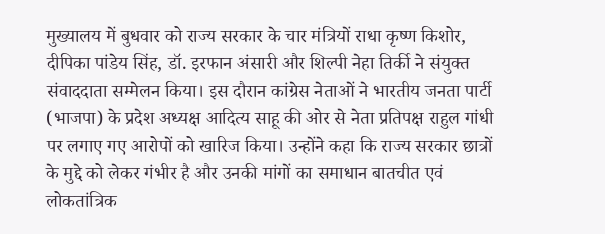मुख्यालय में बुधवार को राज्य सरकार के चार मंत्रियों राधा कृष्ण किशोर, दीपिका पांडेय सिंह, डॉ. इरफान अंसारी और शिल्पी नेहा तिर्की ने संयुक्त संवाददाता सम्मेलन किया। इस दौरान कांग्रेस नेताओं ने भारतीय जनता पार्टी (भाजपा) के प्रदेश अध्यक्ष आदित्य साहू की ओर से नेता प्रतिपक्ष राहुल गांधी पर लगाए गए आरोपों को खारिज किया। उन्होंने कहा कि राज्य सरकार छात्रों के मुद्दे को लेकर गंभीर है और उनकी मांगों का समाधान बातचीत एवं लोकतांत्रिक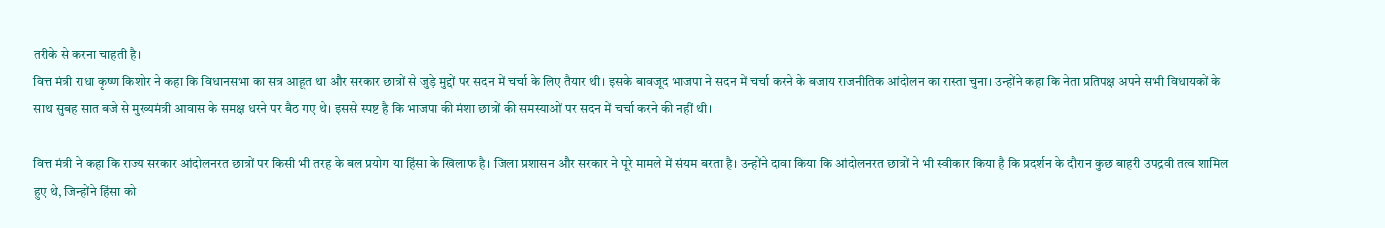तरीके से करना चाहती है।
वित्त मंत्री राधा कृष्ण किशोर ने कहा कि विधानसभा का सत्र आहूत था और सरकार छात्रों से जुड़े मुद्दों पर सदन में चर्चा के लिए तैयार थी। इसके बावजूद भाजपा ने सदन में चर्चा करने के बजाय राजनीतिक आंदोलन का रास्ता चुना। उन्होंने कहा कि नेता प्रतिपक्ष अपने सभी विधायकों के साथ सुबह सात बजे से मुख्यमंत्री आवास के समक्ष धरने पर बैठ गए थे। इससे स्पष्ट है कि भाजपा की मंशा छात्रों की समस्याओं पर सदन में चर्चा करने की नहीं थी।

वित्त मंत्री ने कहा कि राज्य सरकार आंदोलनरत छात्रों पर किसी भी तरह के बल प्रयोग या हिंसा के खिलाफ है। जिला प्रशासन और सरकार ने पूरे मामले में संयम बरता है। उन्होंने दावा किया कि आंदोलनरत छात्रों ने भी स्वीकार किया है कि प्रदर्शन के दौरान कुछ बाहरी उपद्रवी तत्व शामिल हुए थे, जिन्होंने हिंसा को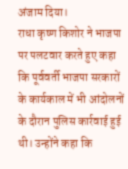अंजाम दिया।
राधा कृष्ण किशोर ने भाजपा पर पलटवार करते हुए कहा कि पूर्ववर्ती भाजपा सरकारों के कार्यकाल में भी आंदोलनों के दौरान पुलिस कार्रवाई हुई थी। उन्होंने कहा कि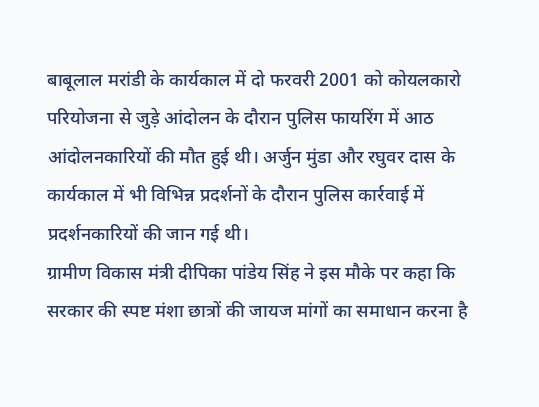बाबूलाल मरांडी के कार्यकाल में दो फरवरी 2001 को कोयलकारो परियोजना से जुड़े आंदोलन के दौरान पुलिस फायरिंग में आठ आंदोलनकारियों की मौत हुई थी। अर्जुन मुंडा और रघुवर दास के कार्यकाल में भी विभिन्न प्रदर्शनों के दौरान पुलिस कार्रवाई में प्रदर्शनकारियों की जान गई थी।
ग्रामीण विकास मंत्री दीपिका पांडेय सिंह ने इस मौके पर कहा कि सरकार की स्पष्ट मंशा छात्रों की जायज मांगों का समाधान करना है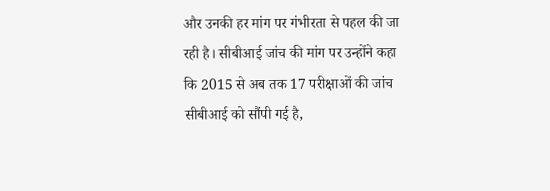और उनकी हर मांग पर गंभीरता से पहल की जा रही है। सीबीआई जांच की मांग पर उन्होंने कहा कि 2015 से अब तक 17 परीक्षाओं की जांच सीबीआई को सौंपी गई है,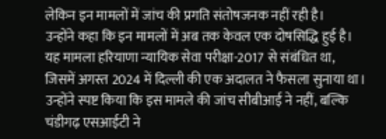लेकिन इन मामलों में जांच की प्रगति संतोषजनक नहीं रही है।
उन्होंने कहा कि इन मामलों में अब तक केवल एक दोषसिद्धि हुई है। यह मामला हरियाणा न्यायिक सेवा परीक्षा-2017 से संबंधित था, जिसमें अगस्त 2024 में दिल्ली की एक अदालत ने फैसला सुनाया था। उन्होंने स्पष्ट किया कि इस मामले की जांच सीबीआई ने नहीं, बल्कि चंडीगढ़ एसआईटी ने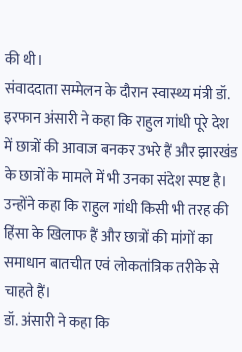की थी।
संवाददाता सम्मेलन के दौरान स्वास्थ्य मंत्री डॉ. इरफान अंसारी ने कहा कि राहुल गांधी पूरे देश में छात्रों की आवाज बनकर उभरे हैं और झारखंड के छात्रों के मामले में भी उनका संदेश स्पष्ट है। उन्होंने कहा कि राहुल गांधी किसी भी तरह की हिंसा के खिलाफ हैं और छात्रों की मांगों का समाधान बातचीत एवं लोकतांत्रिक तरीके से चाहते हैं।
डॉ. अंसारी ने कहा कि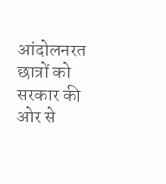आंदोलनरत छात्रों को सरकार की ओर से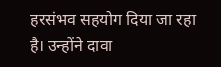हरसंभव सहयोग दिया जा रहा है। उन्होंने दावा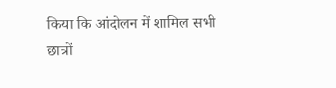किया कि आंदोलन में शामिल सभी छात्रों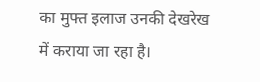का मुफ्त इलाज उनकी देखरेख में कराया जा रहा है।